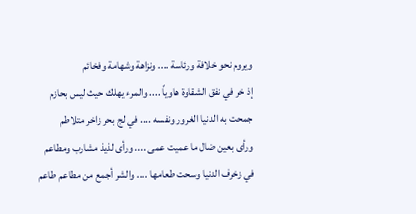ويروم نحو خلافة ورئاسة .... ونزاهة وشهامة وفخائم
إذ خر في نفق الشقاوة هاوياً .... والمرء يهلك حيث ليس بحازم
جمحت به الدنيا الغرور ونفسه .... في لج بحر زاخر متلاطم
ورأى بعين ضال ما عميت عمى .... ورأى لذيذ مشارب ومطاعم
في زخرف الدنيا وسحت طعامها .... والشر أجمع من مطاعم طاعم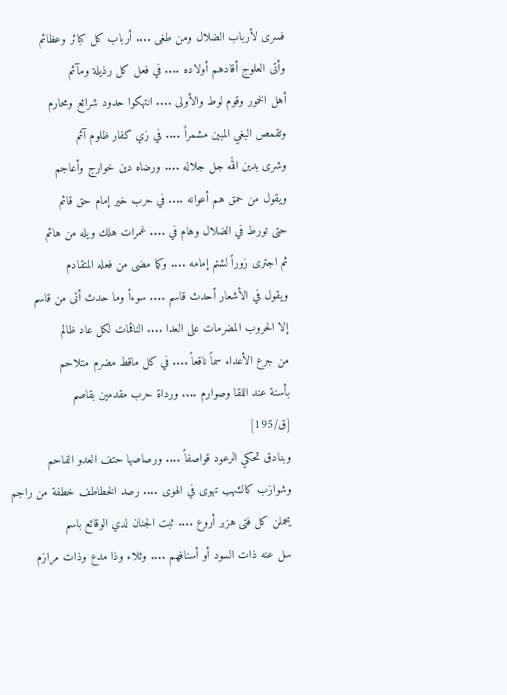فسرى لأرباب الضلال ومن طغى .... أرباب كل كبائر وعظائم
وأتى العلوج أقادهم أولاده .... في فعل كل رذيلة ومآثم
أهل الخمور وقوم لوط والأولى .... انتهكوا حدود شرائع ومحارم
وتقمص البغي المبين مشمراً .... في زي كفار ظلوم آثم
وشرى بدين الله جل جلاله .... ورضاه دين خوارج وأعاجم
ويقول من حمق هم أعوانه .... في حرب خير إمام حق قائم
حتى تورط في الضلال وهام في .... غمرات هلك ويله من هائم
ثم اجترى زوراً لشتم إمامه .... وكما مضى من فعله المتقادم
ويقول في الأشعار أحدث قاسم .... سوءاً وما حدث أتى من قاسم
إلا الحروب المضرمات على العدا .... الناقمات لكل عاد ظالم
من جرع الأعداء سماً ناقعاً .... في كل ماقط مضرم متلاحم
بأسنة عند اللقا وصوارم .... ورداة حرب مقدمين بقاصم
[ق/195]
وبنادق تحكي الرعود قواصفاً .... ورصاصها حتف العدو الفاحم
وشوازب كالشهب تهوى في الهوى .... رصد الخطاطف خطفة من راجم
يحملن كل فتى هزبر أروع .... ثبت الجنان لدي الوقائع باسم
سل عنه ذات السود أو أسنافهم .... وثلاء وذا مدع وذات مرازم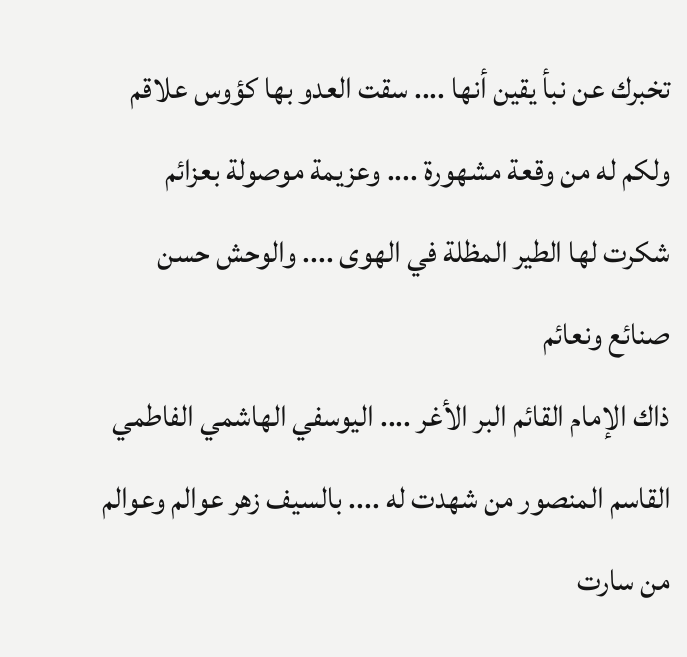تخبرك عن نبأ يقين أنها .... سقت العدو بها كؤوس علاقم
ولكم له من وقعة مشهورة .... وعزيمة موصولة بعزائم
شكرت لها الطير المظلة في الهوى .... والوحش حسن صنائع ونعائم
ذاك الإمام القائم البر الأغر .... اليوسفي الهاشمي الفاطمي
القاسم المنصور من شهدت له .... بالسيف زهر عوالم وعوالم
من سارت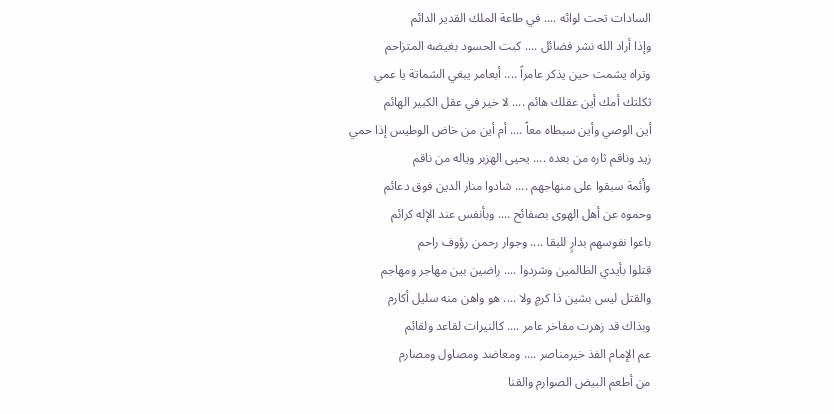السادات تحت لوائه .... في طاعة الملك القدير الدائم
وإذا أراد الله نشر فضائل .... كبت الحسود بغيضه المتزاحم
وتراه يشمت حين يذكر عامراً .... أبعامر يبغي الشماتة يا عمي
ثكلتك أمك أين عقلك هائم .... لا خير في عقل الكبير الهائم
أين الوصي وأين سبطاه معاً .... أم أين من خاض الوطيس إذا حمي
زيد وناقم ثاره من بعده .... يحيى الهزبر وياله من ناقم
وأئمة سبقوا على منهاجهم .... شادوا منار الدين فوق دعائم
وحموه عن أهل الهوى بصفائح .... وبأنفس عند الإله كرائم
باعوا نفوسهم بدارٍ للبقا .... وجوار رحمن رؤوف راحم
قتلوا بأيدي الظالمين وشردوا .... راضين بين مهاجر ومهاجم
والقتل ليس بشين ذا كرمٍ ولا .... هو واهن منه سليل أكارم
وبذاك قد زهرت مفاخر عامر .... كالنيرات لقاعد ولقائم
عم الإمام الفذ خيرمناصر .... ومعاضد ومصاول ومصارم
من أطعم البيض الصوارم والقنا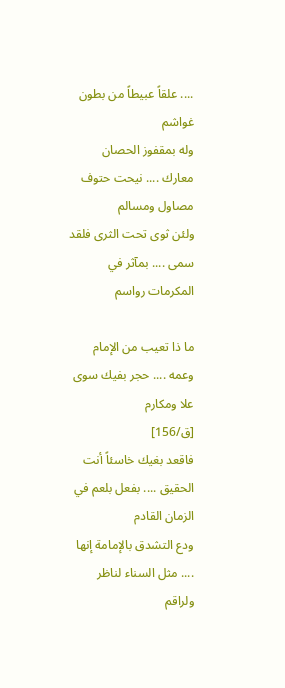.... علقاً عبيطاً من بطون غواشم
وله بمقفوز الحصان معارك .... نيحت حتوف مصاول ومسالم
ولئن ثوى تحت الثرى فلقد سمى .... بمآثر في المكرمات رواسم

ما ذا تعيب من الإمام وعمه .... حجر بفيك سوى علا ومكارم
[ق/156]
فاقعد بغيك خاسئاً أنت الحقيق .... بفعل بلعم في الزمان القادم
ودع التشدق بالإمامة إنها .... مثل السناء لناظر ولراقم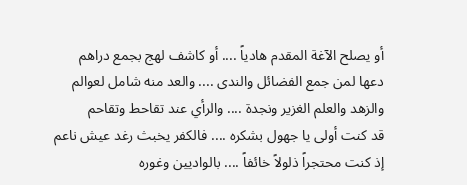أو يصلح الآغة المقدم هادياً .... أو كاشف لهج بجمع دراهم
دعها لمن جمع الفضائل والندى .... والعد منه شامل لعوالم
والزهد والعلم الغزير ونجدة .... والرأي عند تقاحط وتقاحم
قد كنت أولى يا جهول بشكره .... فالكفر يخبث رغد عيش ناعم
إذ كنت محتجراً ذلولاً خائفاً .... بالواديين وغوره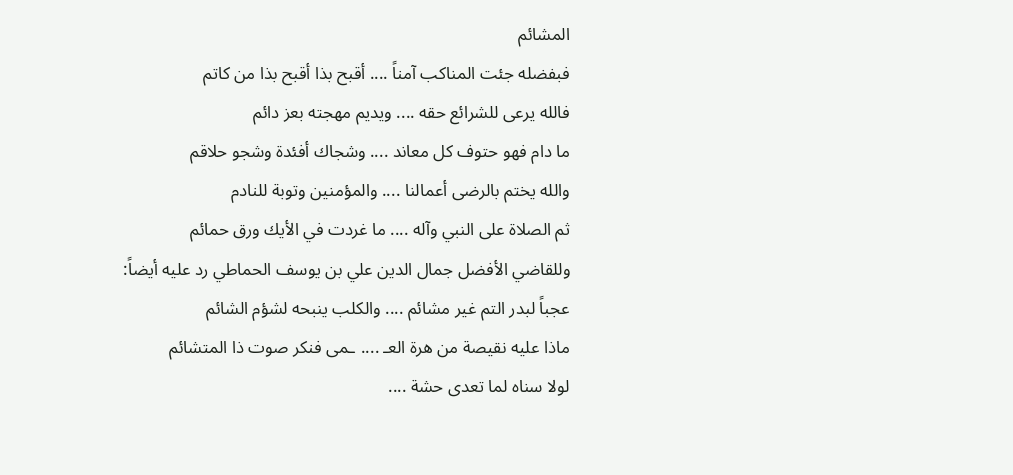المشائم
فبفضله جئت المناكب آمناً .... أقبح بذا أقبح بذا من كاتم
فالله يرعى للشرائع حقه .... ويديم مهجته بعز دائم
ما دام فهو حتوف كل معاند .... وشجاك أفئدة وشجو حلاقم
والله يختم بالرضى أعمالنا .... والمؤمنين وتوبة للنادم
ثم الصلاة على النبي وآله .... ما غردت في الأيك ورق حمائم
وللقاضي الأفضل جمال الدين علي بن يوسف الحماطي رد عليه أيضاً:
عجباً لبدر التم غير مشائم .... والكلب ينبحه لشؤم الشائم
ماذا عليه نقيصة من هرة العـ .... ـمى فنكر صوت ذا المتشائم
لولا سناه لما تعدى حشة ....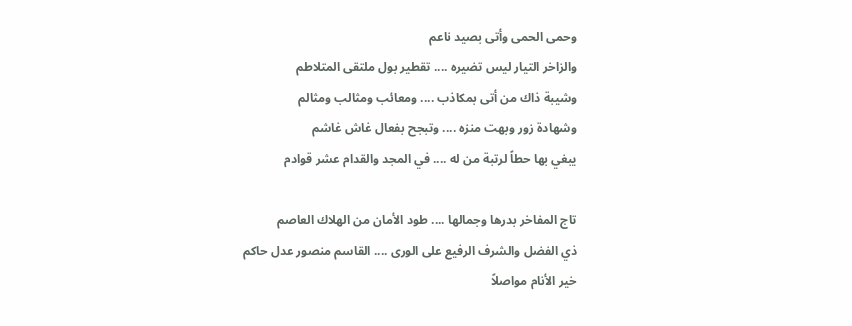وحمى الحمى وأتى بصيد ناعم
والزاخر التيار ليس تضيره .... تقطير بول ملتقى المتلاطم
وشيبة ذاك من أتى بمكاذب .... ومعائب ومثالب ومثالم
وشهادة زور وبهت منزه .... وتبجح بفعال غاش غاشم
يبغي بها حطاً لرتبة من له .... في المجد والقدام عشر قوادم

تاج المفاخر بدرها وجمالها .... طود الأمان من الهلاك العاصم
ذي الفضل والشرف الرفيع على الورى .... القاسم منصور عدل حاكم
خير الأنام مواصلاً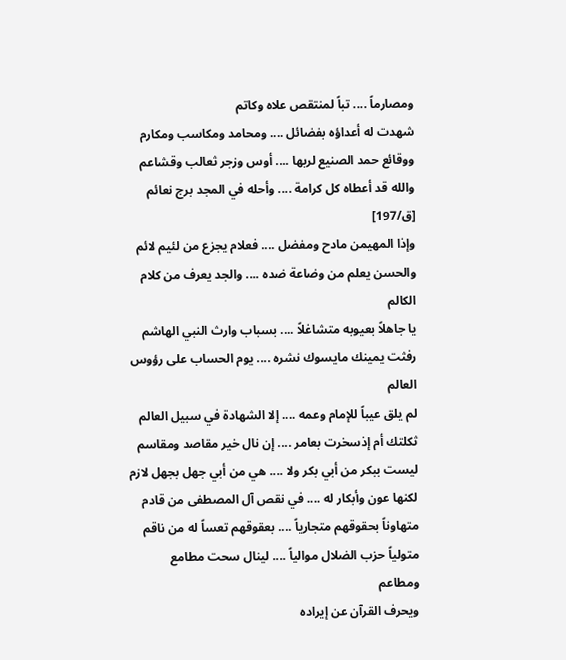ومصارماً .... تباً لمنتقص علاه وكاتم
شهدت له أعداؤه بفضائل .... ومحامد ومكاسب ومكارم
ووقائع حمد الصنيع لربها .... أوس وزجر ثعالب وقشاعم
والله قد أعطاه كل كرامة .... وأحله في المجد برج نعائم
[ق/197]
وإذا المهيمن مادح ومفضل .... فعلام يجزع من لئيم لائم
والحسن يعلم من وضاعة ضده .... والجد يعرف من كلام الكالم
يا جاهلاً بعيوبه متشاغلاً .... بسباب وارث النبي الهاشم
رفثت يمينك مايسوك نشره .... يوم الحساب على رؤوس العالم
لم يلق عيباً للإمام وعمه .... إلا الشهادة في سبيل العالم
ثكلتك أم إذسخرت بعامر .... إن نال خير مقاصد ومقاسم
ليست ببكر من أبي بكر ولا .... هي من أبي جهل بجهل لازم
لكنها عون وأبكار له .... في نقص آل المصطفى من قادم
متهاوناً بحقوقهم متجارياً .... بعقوقهم تعساً له من ناقم
متولياً حزب الضلال موالياً .... لينال سحت مطامع ومطاعم
ويحرف القرآن عن إيراده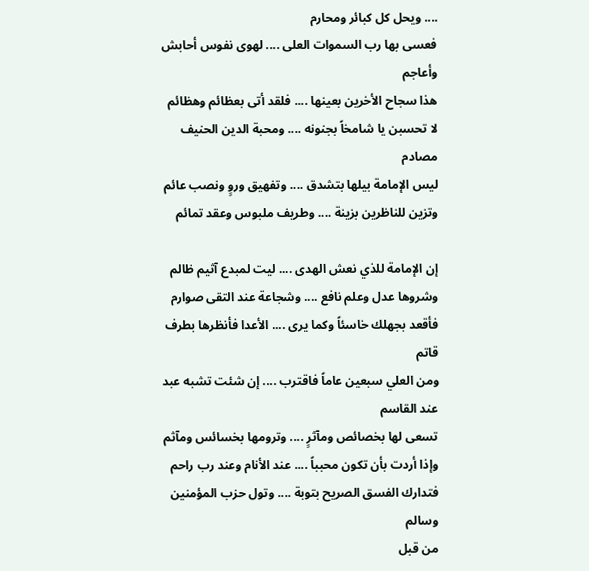.... ويحل كل كبائر ومحارم
فعسى بها رب السموات العلى .... لهوى نفوس أحابش وأعاجم
هذا سجاح الأخرين بعينها .... فلقد أتى بعظائم وهظائم
لا تحسبن يا شامخاً بجنونه .... ومحبة الدين الحنيف مصادم
ليس الإمامة بيلها بتشدق .... وتفهيق وروٍ ونصب عائم
وتزين للناظرين بزينة .... وطريف ملبوس وعقد تمائم

إن الإمامة للذي نعش الهدى .... ليت لمبدع آثيم ظالم
وشروها عدل وعلم نافع .... وشجاعة عند التقى صوارم
فأقعد بجهلك خاسئاً وكما يرى .... الأعدا فأنظرها بطرف قاتم
ومن العلي سبعين عاماً فاقترب .... إن شئت تشبه عبد عند القاسم
تسعى لها بخصائص ومآثرٍ .... وترومها بخسائس ومآثم
وإذا أردت بأن تكون محبباً .... عند الأنام وعند رب راحم
فتدارك الفسق الصريح بتوبة .... وتول حزب المؤمنين وسالم
من قبل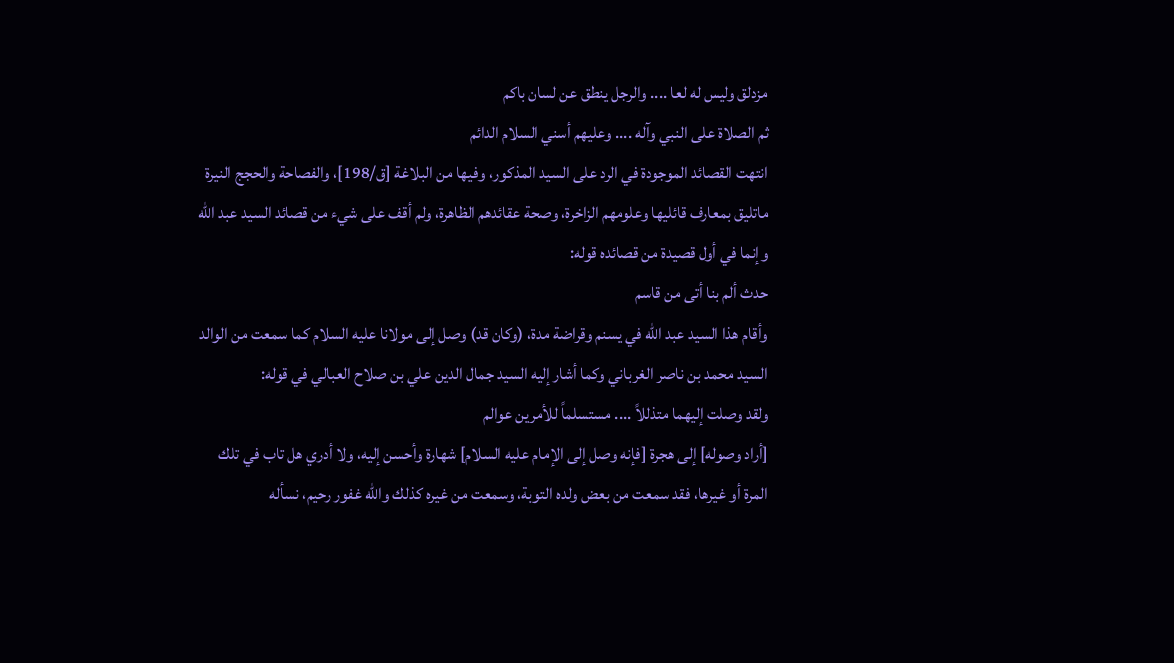مزدلق وليس له لعا .... والرجل ينطق عن لسان باكم
ثم الصلاة على النبي وآله .... وعليهم أسني السلام الدائم
انتهت القصائد الموجودة في الرد على السيد المذكور، وفيها من البلاغة [ق/198]، والفصاحة والحجج النيرة ماتليق بمعارف قائليها وعلومهم الزاخرة، وصحة عقائدهم الظاهرة، ولم أقف على شيء من قصائد السيد عبد الله وإنما في أول قصيدة من قصائده قوله:
حدث ألم بنا أتى من قاسم
وأقام هذا السيد عبد الله في يسنم وقراضة مدة، (وكان قد) وصل إلى مولانا عليه السلام كما سمعت من الوالد السيد محمد بن ناصر الغرباني وكما أشار إليه السيد جمال الدين علي بن صلاح العبالي في قوله:
ولقد وصلت إليهما متذللاً .... مستسلماً للأمرين عوالم
[أراد وصوله] إلى هجرة [فإنه وصل إلى الإمام عليه السلام] شهارة وأحسن إليه، ولا أدري هل تاب في تلك المرة أو غيرها، فقد سمعت من بعض ولده التوبة، وسمعت من غيره كذلك والله غفور رحيم، نسأله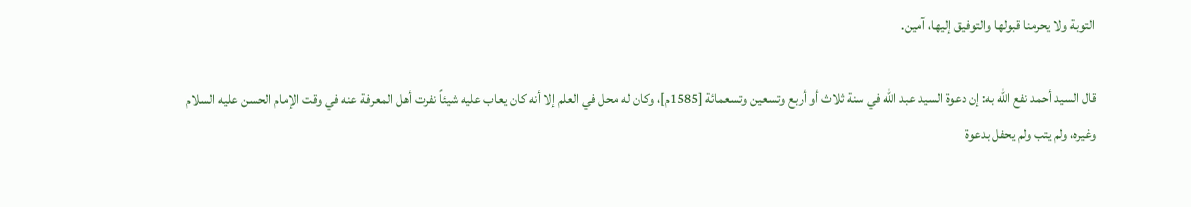التوبة ولا يحرمنا قبولها والتوفيق إليها، آمين.

قال السيد أحمد نفع الله به: إن دعوة السيد عبد الله في سنة ثلاث أو أربع وتسعين وتسعمائة [1585م]، وكان له محل في العلم إلا أنه كان يعاب عليه شيئاً نفرت أهل المعرفة عنه في وقت الإمام الحسن عليه السلام وغيره، ولم يتب ولم يحفل بدعوة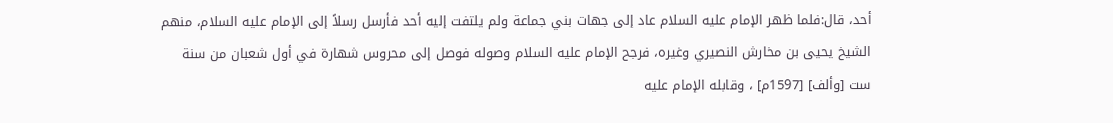أحد، قال:فلما ظهر الإمام عليه السلام عاد إلى جهات بني جماعة ولم يلتفت إليه أحد فأرسل رسلاً إلى الإمام عليه السلام، منهم الشيخ يحيى بن مخارش النصيري وغيره، فرجح الإمام عليه السلام وصوله فوصل إلى محروس شهارة في أول شعبان من سنة ست [وألف] [1597م] ، وقابله الإمام عليه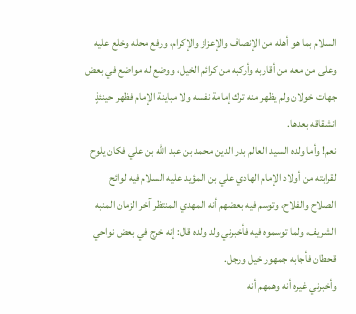السلام بما هو أهله من الإنصاف والإعزاز والإكرام، ورفع محله وخلع عليه وعلى من معه من أقاربه وأركبه من كرائم الخيل، ووضع له مواضع في بعض جهات خولان ولم يظهر منه ترك إمامة نفسه ولا مباينة الإمام فظهر حينئذٍ انشقاقه بعدها.
نعم! وأما ولده السيد العالم بدر الدين محمد بن عبد الله بن علي فكان يلوح لقرابته من أولاد الإمام الهادي علي بن المؤيد عليه السلام فيه لوائح الصلاح والفلاح، وتوسم فيه بعضهم أنه المهدي المنتظر آخر الزمان المنبه الشريف، ولما توسموه فيه فأخبرني ولد ولده قال: إنه خرج في بعض نواحي قحطان فأجابه جمهور خيل ورجل.
وأخبرني غيره أنه وهمهم أنه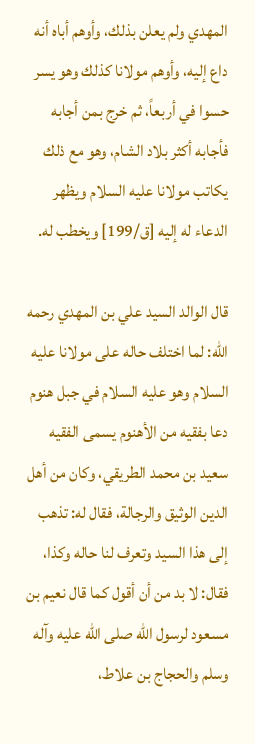المهدي ولم يعلن بذلك، وأوهم أباه أنه داع إليه، وأوهم مولانا كذلك وهو يسر حسوا في أربعاً، ثم خرج بمن أجابه فأجابه أكثر بلاد الشام، وهو مع ذلك يكاتب مولانا عليه السلام ويظهر الدعاء له إليه [ق/199] ويخطب له.

قال الوالد السيد علي بن المهدي رحمه الله: لما اختلف حاله على مولانا عليه السلام وهو عليه السلام في جبل هنوم دعا بفقيه من الأهنوم يسمى الفقيه سعيد بن محمد الطريقي، وكان من أهل الدين الوثيق والرجالة، فقال له: تذهب إلى هذا السيد وتعرف لنا حاله وكذا، فقال: لا بد من أن أقول كما قال نعيم بن مسعود لرسول الله صلى الله عليه وآله وسلم والحجاج بن علاط،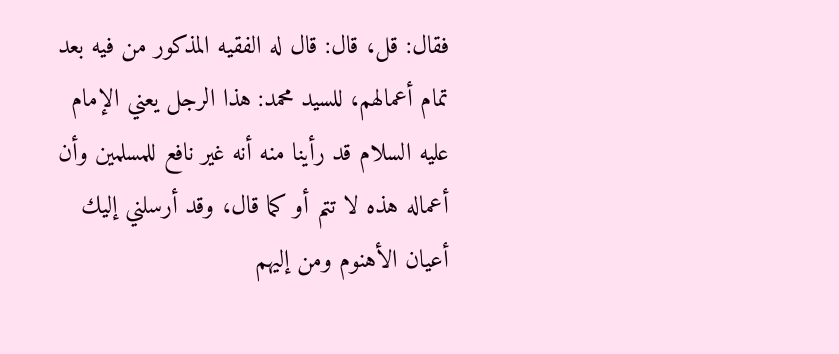فقال: قل، قال: قال له الفقيه المذكور من فيه بعد تمام أعمالهم، للسيد محمد: هذا الرجل يعني الإمام عليه السلام قد رأينا منه أنه غير نافع للمسلمين وأن أعماله هذه لا تتم أو كما قال، وقد أرسلني إليك أعيان الأهنوم ومن إليهم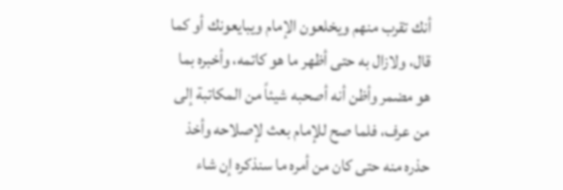أنك تقرب منهم ويخلعون الإمام ويبايعونك أو كما قال، ولازال به حتى أظهر ما هو كاتمه، وأخبره بما هو مضمر وأظن أنه أصحبه شيئاً من المكاتبة إلى من عرف، فلما صح للإمام بعث لإصلاحه وأخذ حذره منه حتى كان من أمره ما سنذكره إن شاء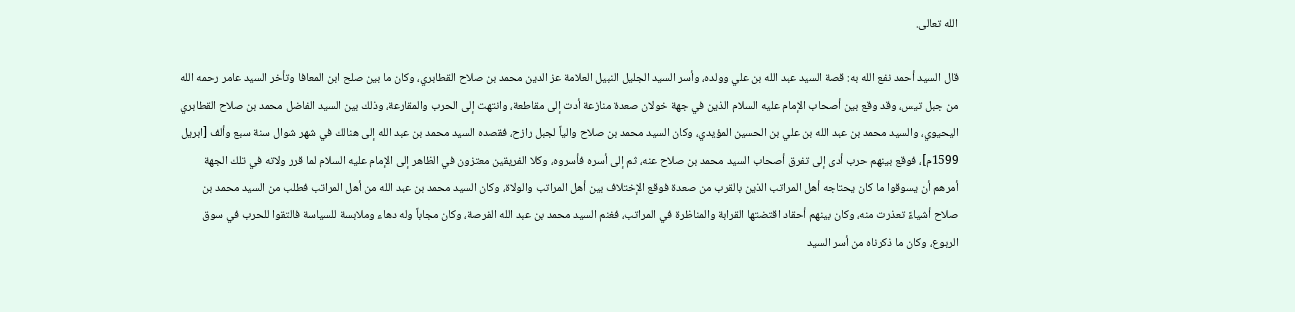الله تعالى.

قال السيد أحمد نفع الله به: قصة السيد عبد الله بن علي وولده، وأسر السيد الجليل النبيل العلامة عز الدين محمد بن صلاح القطابري، وكان ما بين صلح ابن المعافا وتأخر السيد عامر رحمه الله من جبل تيس، وقد وقع بين أصحاب الإمام عليه السلام الذين في جهة خولان صعدة منازعة أدت إلى مقاطعة، وانتهت إلى الحرب والمقارعة، وذلك بين السيد الفاضل محمد بن صلاح القطابري اليحيوي، والسيد محمد بن عبد الله بن علي بن الحسين المؤيدي، وكان السيد محمد بن صلاح والياً لجبل رازح، فقصده السيد محمد بن عبد الله إلى هنالك في شهر شوال سنة سبع وألف [ابريل 1599م]، فوقع بينهم حرب أدى إلى تفرق أصحاب السيد محمد بن صلاح عنه، ثم إلى أسره فأسروه، وكلا الفريقين معتزون في الظاهر إلى الإمام عليه السلام لما قرر ولاته في تلك الجهة أمرهم أن يسوقوا ما كان يحتاجه أهل المراتب الذين بالقرب من صعدة فوقع الإختلاف بين أهل المراتب والولاة، وكان السيد محمد بن عبد الله من أهل المراتب فطلب من السيد محمد بن صلاح أشياءً تعذرت منه، وكان بينهم أحقاد اقتضتها القرابة والمناظرة في المراتب، فغنم السيد محمد بن عبد الله الفرصة، وكان مجاباً وله دهاء وملابسة للسياسة فالتقوا للحرب في سوق الربوع، وكان ما ذكرناه من أسر السيد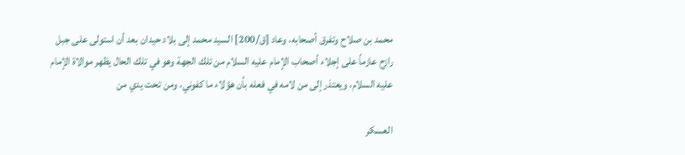محمد بن صلاح وتفرق أصحابه، وعاد [ق/200] السيد محمد إلى بلاد حيدان بعد أن استولى على جبل رازح عازماً على إجلاء أصحاب الإمام عليه السلام من تلك الجهة وهو في تلك الحال يظهر موالاة الإمام عليه السلام، ويعتذر إلى من لامه في فعله بأن هؤلاء ما كفوني، ومن تحت يدي من

العسكر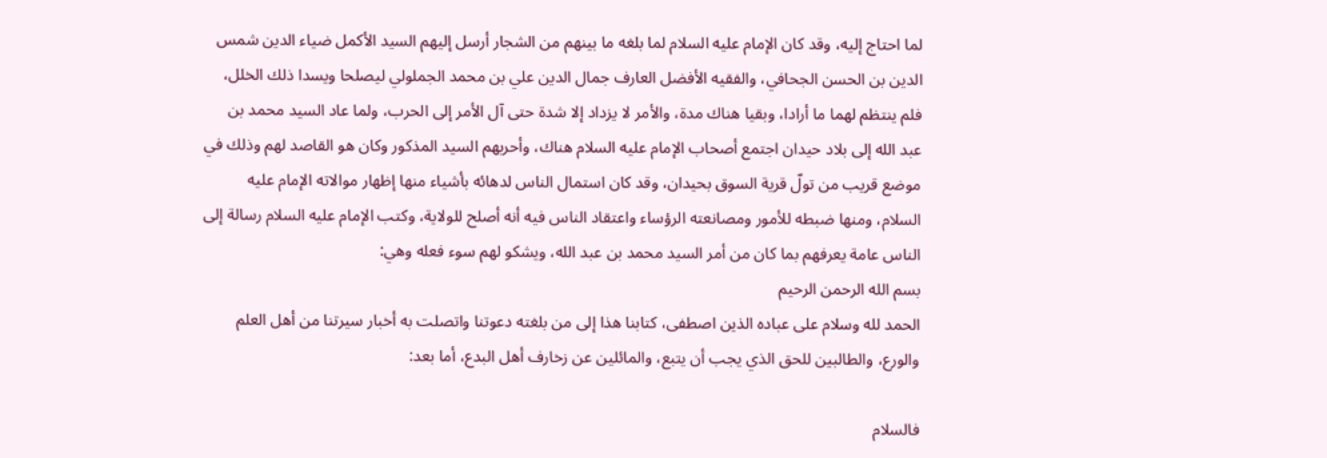لما احتاج إليه، وقد كان الإمام عليه السلام لما بلغه ما بينهم من الشجار أرسل إليهم السيد الأكمل ضياء الدين شمس الدين بن الحسن الجحافي، والفقيه الأفضل العارف جمال الدين علي بن محمد الجملولي ليصلحا ويسدا ذلك الخلل، فلم ينتظم لهما ما أرادا، وبقيا هناك مدة، والأمر لا يزداد إلا شدة حتى آل الأمر إلى الحرب، ولما عاد السيد محمد بن عبد الله إلى بلاد حيدان اجتمع أصحاب الإمام عليه السلام هناك، وأحربهم السيد المذكور وكان هو القاصد لهم وذلك في موضع قريب من تولّ قرية السوق بحيدان، وقد كان استمال الناس لدهائه بأشياء منها إظهار موالاته الإمام عليه السلام، ومنها ضبطه للأمور ومصانعته الرؤساء واعتقاد الناس فيه أنه أصلح للولاية، وكتب الإمام عليه السلام رسالة إلى الناس عامة يعرفهم بما كان من أمر السيد محمد بن عبد الله، ويشكو لهم سوء فعله وهي:
بسم الله الرحمن الرحيم
الحمد لله وسلام على عباده الذين اصطفى، كتابنا هذا إلى من بلغته دعوتنا واتصلت به أخبار سيرتنا من أهل العلم والورع، والطالبين للحق الذي يجب أن يتبع، والمائلين عن زخارف أهل البدع، أما بعد:

فالسلام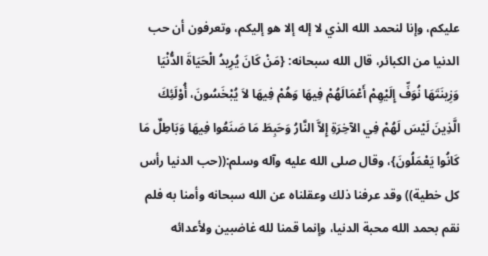عليكم، وإنا لنحمد الله الذي لا إله إلا هو إليكم، وتعرفون أن حب الدنيا من الكبائر، قال الله سبحانه: {مَنْ كَانَ يُرِيدُ الْحَيَاةَ الدُّنْيَا وَزِينَتَهَا نُوَفِّ إِلَيْهِمْ أَعْمَالَهُمْ فِيهَا وَهُمْ فِيهَا لاَ يُبْخَسُونَ، أُوْلَئِكَ الَّذِينَ لَيْسَ لَهُمْ فِي الآخِرَةِ إِلاَّ النَّارُ وَحَبِطَ مَا صَنَعُوا فِيهَا وَبَاطِلٌ مَا كَانُوا يَعْمَلُونَ}، وقال صلى الله عليه وآله وسلم:((حب الدنيا رأس كل خطية)) وقد عرفنا ذلك وعقلناه عن الله سبحانه وأمنا به فلم نقم بحمد الله محبة الدنيا، وإنما قمنا لله غاضبين ولأعدائه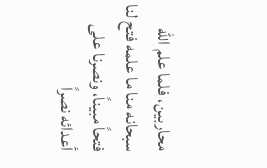محاربين، فلما علم الله سبحانه منا ما علمه فتح لنا فتحاً مبيناً، ونصرنا على أعدائه نصراً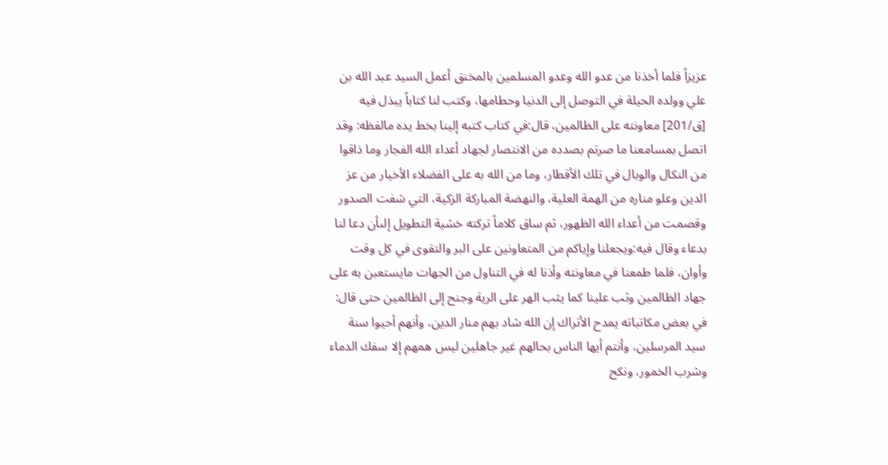عزيزاً فلما أخذنا من عدو الله وعدو المسلمين بالمخنق أعمل السيد عبد الله بن علي وولده الحيلة في التوصل إلى الدنيا وحطامها، وكتب لنا كتاباً يبذل فيه [ق/201] معاونته على الظالمين، قال:في كتاب كتبه إلينا بخط يده مالفظه: وقد اتصل بمسامعنا ما صرتم بصدده من الانتصار لجهاد أعداء الله الفجار وما ذاقوا من النكال والوبال في تلك الأقطار، وما من الله به على الفضلاء الأخيار من عز الدين وعلو مناره من الهمة العلية، والنهضة المباركة الزكية، التي شفت الصدور وقصمت من أعداء الله الظهور، ثم ساق كلاماً تركته خشية التطويل إلىأن دعا لنا بدعاء وقال فيه:ويجعلنا وإياكم من المتعاونين على البر والتقوى في كل وقت وأوان، فلما طمعنا في معاونته وأذنا له في التناول من الجهات مايستعبن به على جهاد الظالمين وثب علينا كما يثب الهر على الرية وجنح إلى الظالمين حتى قال: في بعض مكاتباته يمدح الأتراك إن الله شاد بهم منار الدين، وأنهم أحيوا سنة سيد المرسلين، وأنتم أيها الناس بحالهم غير جاهلين ليس همهم إلا سفك الدماء وشرب الخمور، ونكح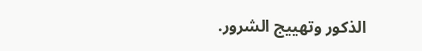الذكور وتهييج الشرور.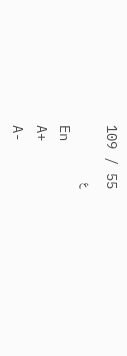55 / 109
ع
En
A+
A-